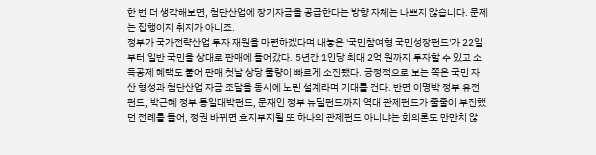한 번 더 생각해보면, 첨단산업에 장기자금을 공급한다는 방향 자체는 나쁘지 않습니다. 문제는 집행이지 취지가 아니죠.
정부가 국가전략산업 투자 재원을 마련하겠다며 내놓은 '국민참여형 국민성장펀드'가 22일부터 일반 국민을 상대로 판매에 들어갔다. 5년간 1인당 최대 2억 원까지 투자할 수 있고 소득공제 혜택도 붙어 판매 첫날 상당 물량이 빠르게 소진됐다. 긍정적으로 보는 쪽은 국민 자산 형성과 첨단산업 자금 조달을 동시에 노린 설계라며 기대를 건다. 반면 이명박 정부 유전펀드, 박근혜 정부 통일대박펀드, 문재인 정부 뉴딜펀드까지 역대 관제펀드가 줄줄이 부진했던 전례를 들어, 정권 바뀌면 흐지부지될 또 하나의 관제펀드 아니냐는 회의론도 만만치 않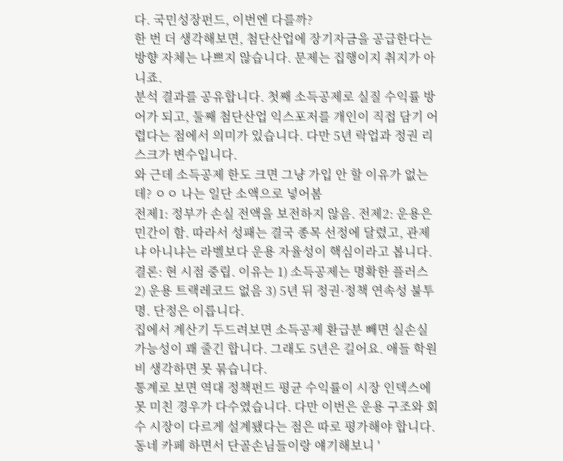다. 국민성장펀드, 이번엔 다를까?
한 번 더 생각해보면, 첨단산업에 장기자금을 공급한다는 방향 자체는 나쁘지 않습니다. 문제는 집행이지 취지가 아니죠.
분석 결과를 공유합니다. 첫째 소득공제로 실질 수익률 방어가 되고, 둘째 첨단산업 익스포저를 개인이 직접 담기 어렵다는 점에서 의미가 있습니다. 다만 5년 락업과 정권 리스크가 변수입니다.
와 근데 소득공제 한도 크면 그냥 가입 안 할 이유가 없는데? ㅇㅇ 나는 일단 소액으로 넣어봄
전제1: 정부가 손실 전액을 보전하지 않음. 전제2: 운용은 민간이 함. 따라서 성패는 결국 종목 선정에 달렸고, 관제냐 아니냐는 라벨보다 운용 자율성이 핵심이라고 봅니다.
결론: 현 시점 중립. 이유는 1) 소득공제는 명확한 플러스 2) 운용 트랙레코드 없음 3) 5년 뒤 정권·정책 연속성 불투명. 단정은 이릅니다.
집에서 계산기 두드려보면 소득공제 환급분 빼면 실손실 가능성이 꽤 줄긴 합니다. 그래도 5년은 길어요. 애들 학원비 생각하면 못 묶습니다.
통계로 보면 역대 정책펀드 평균 수익률이 시장 인덱스에 못 미친 경우가 다수였습니다. 다만 이번은 운용 구조와 회수 시장이 다르게 설계됐다는 점은 따로 평가해야 합니다.
동네 카페 하면서 단골손님들이랑 얘기해보니 '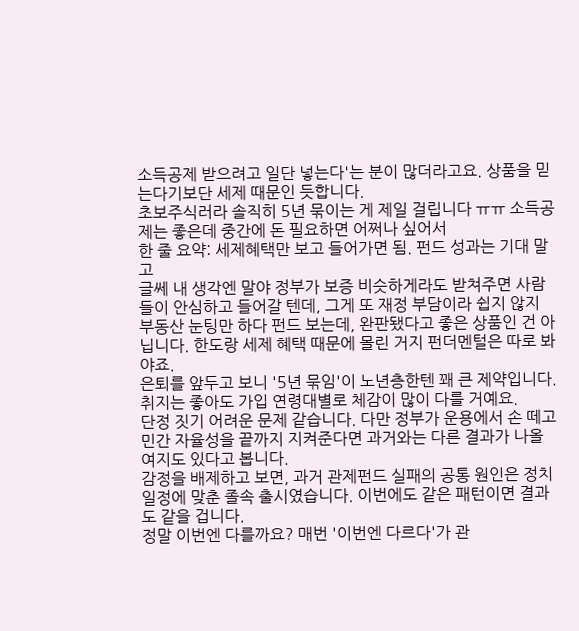소득공제 받으려고 일단 넣는다'는 분이 많더라고요. 상품을 믿는다기보단 세제 때문인 듯합니다.
초보주식러라 솔직히 5년 묶이는 게 제일 걸립니다 ㅠㅠ 소득공제는 좋은데 중간에 돈 필요하면 어쩌나 싶어서
한 줄 요약: 세제혜택만 보고 들어가면 됨. 펀드 성과는 기대 말고
글쎄 내 생각엔 말야 정부가 보증 비슷하게라도 받쳐주면 사람들이 안심하고 들어갈 텐데, 그게 또 재정 부담이라 쉽지 않지
부동산 눈팅만 하다 펀드 보는데, 완판됐다고 좋은 상품인 건 아닙니다. 한도랑 세제 혜택 때문에 몰린 거지 펀더멘털은 따로 봐야죠.
은퇴를 앞두고 보니 '5년 묶임'이 노년층한텐 꽤 큰 제약입니다. 취지는 좋아도 가입 연령대별로 체감이 많이 다를 거예요.
단정 짓기 어려운 문제 같습니다. 다만 정부가 운용에서 손 떼고 민간 자율성을 끝까지 지켜준다면 과거와는 다른 결과가 나올 여지도 있다고 봅니다.
감정을 배제하고 보면, 과거 관제펀드 실패의 공통 원인은 정치 일정에 맞춘 졸속 출시였습니다. 이번에도 같은 패턴이면 결과도 같을 겁니다.
정말 이번엔 다를까요? 매번 '이번엔 다르다'가 관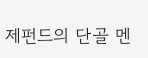제펀드의 단골 멘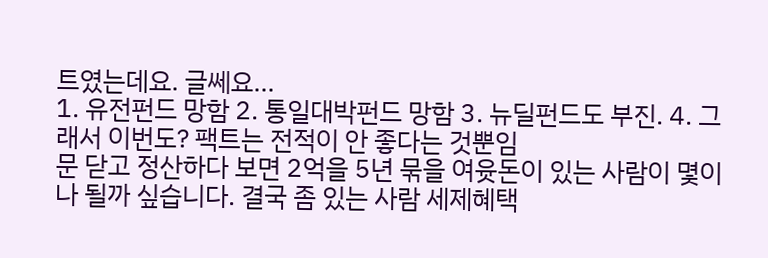트였는데요. 글쎄요...
1. 유전펀드 망함 2. 통일대박펀드 망함 3. 뉴딜펀드도 부진. 4. 그래서 이번도? 팩트는 전적이 안 좋다는 것뿐임
문 닫고 정산하다 보면 2억을 5년 묶을 여윳돈이 있는 사람이 몇이나 될까 싶습니다. 결국 좀 있는 사람 세제혜택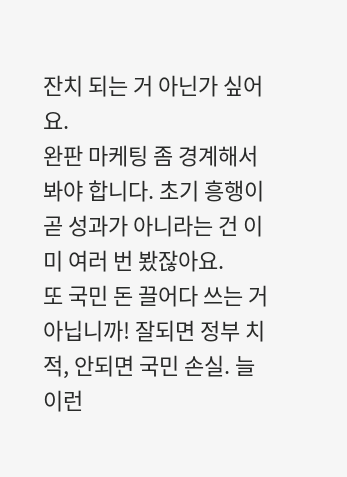잔치 되는 거 아닌가 싶어요.
완판 마케팅 좀 경계해서 봐야 합니다. 초기 흥행이 곧 성과가 아니라는 건 이미 여러 번 봤잖아요.
또 국민 돈 끌어다 쓰는 거 아닙니까! 잘되면 정부 치적, 안되면 국민 손실. 늘 이런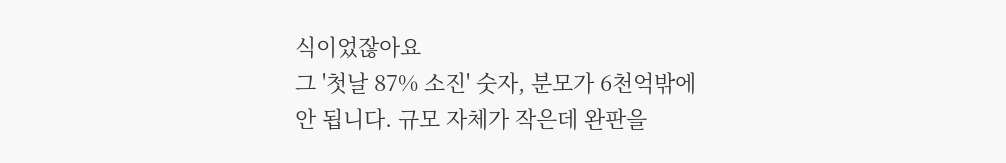식이었잖아요
그 '첫날 87% 소진' 숫자, 분모가 6천억밖에 안 됩니다. 규모 자체가 작은데 완판을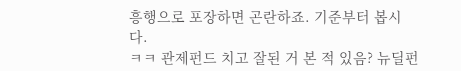흥행으로 포장하면 곤란하죠. 기준부터 봅시다.
ㅋㅋ 관제펀드 치고 잘된 거 본 적 있음? 뉴딜펀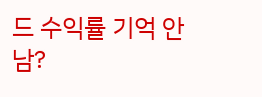드 수익률 기억 안 남?